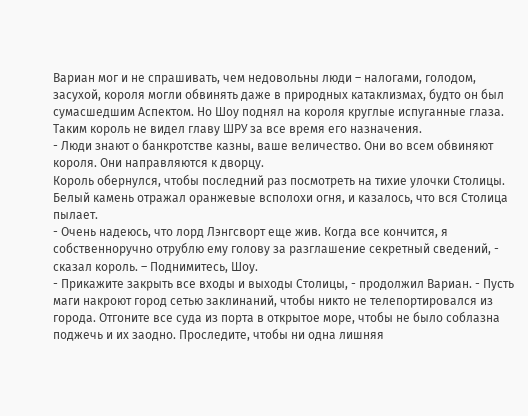Вариан мог и не спрашивать, чем недовольны люди – налогами, голодом, засухой, короля могли обвинять даже в природных катаклизмах, будто он был сумасшедшим Аспектом. Но Шоу поднял на короля круглые испуганные глаза. Таким король не видел главу ШРУ за все время его назначения.
- Люди знают о банкротстве казны, ваше величество. Они во всем обвиняют короля. Они направляются к дворцу.
Король обернулся, чтобы последний раз посмотреть на тихие улочки Столицы. Белый камень отражал оранжевые всполохи огня, и казалось, что вся Столица пылает.
- Очень надеюсь, что лорд Лэнгсворт еще жив. Когда все кончится, я собственноручно отрублю ему голову за разглашение секретный сведений, - сказал король. – Поднимитесь, Шоу.
- Прикажите закрыть все входы и выходы Столицы, - продолжил Вариан. - Пусть маги накроют город сетью заклинаний, чтобы никто не телепортировался из города. Отгоните все суда из порта в открытое море, чтобы не было соблазна поджечь и их заодно. Проследите, чтобы ни одна лишняя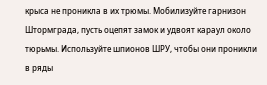крыса не проникла в их трюмы. Мобилизуйте гарнизон Штормграда, пусть оцепят замок и удвоят караул около тюрьмы. Используйте шпионов ШРУ, чтобы они проникли в ряды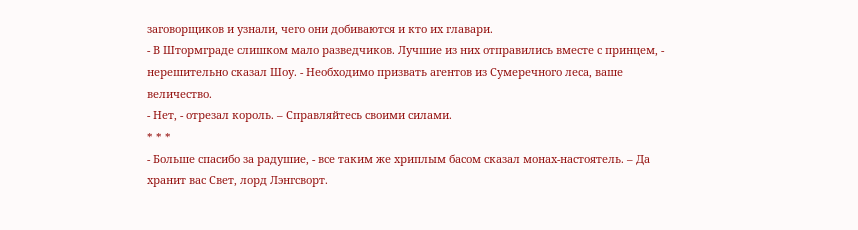заговорщиков и узнали, чего они добиваются и кто их главари.
- В Штормграде слишком мало разведчиков. Лучшие из них отправились вместе с принцем, - нерешительно сказал Шоу. - Необходимо призвать агентов из Сумеречного леса, ваше величество.
- Нет, - отрезал король. – Справляйтесь своими силами.
* * *
- Больше спасибо за радушие, - все таким же хриплым басом сказал монах-настоятель. – Да хранит вас Свет, лорд Лэнгсворт.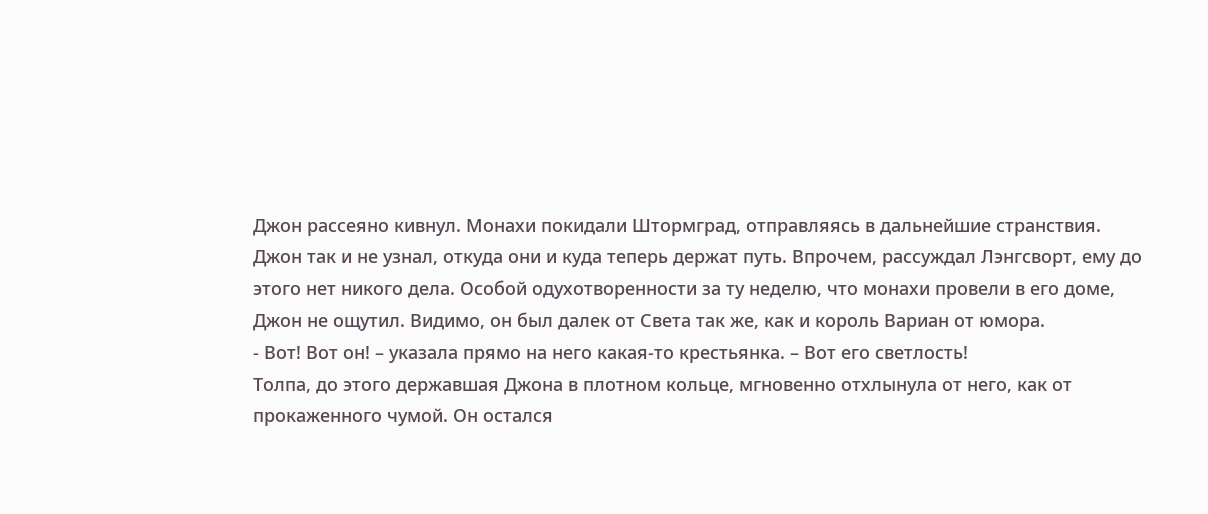Джон рассеяно кивнул. Монахи покидали Штормград, отправляясь в дальнейшие странствия. Джон так и не узнал, откуда они и куда теперь держат путь. Впрочем, рассуждал Лэнгсворт, ему до этого нет никого дела. Особой одухотворенности за ту неделю, что монахи провели в его доме, Джон не ощутил. Видимо, он был далек от Света так же, как и король Вариан от юмора.
- Вот! Вот он! – указала прямо на него какая-то крестьянка. – Вот его светлость!
Толпа, до этого державшая Джона в плотном кольце, мгновенно отхлынула от него, как от прокаженного чумой. Он остался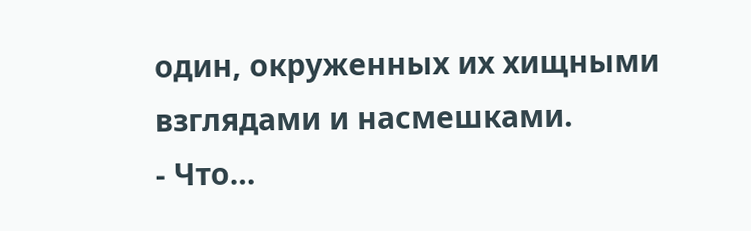один, окруженных их хищными взглядами и насмешками.
- Что…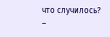что случилось? –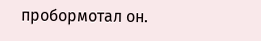пробормотал он.